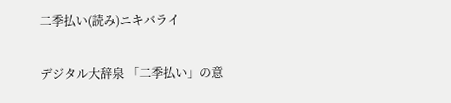二季払い(読み)ニキバライ

デジタル大辞泉 「二季払い」の意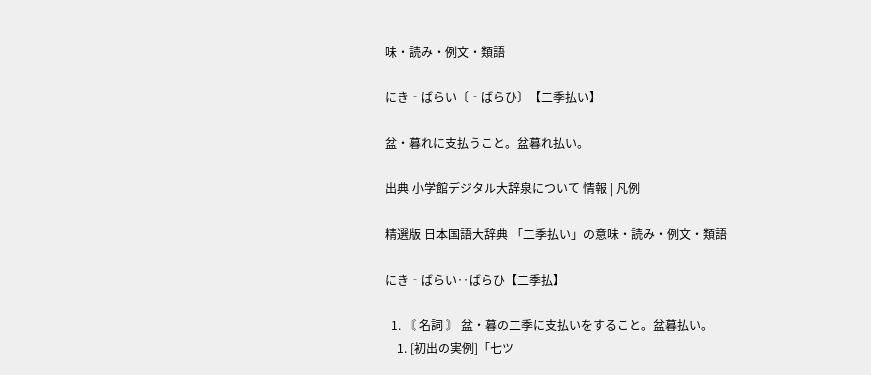味・読み・例文・類語

にき‐ばらい〔‐ばらひ〕【二季払い】

盆・暮れに支払うこと。盆暮れ払い。

出典 小学館デジタル大辞泉について 情報 | 凡例

精選版 日本国語大辞典 「二季払い」の意味・読み・例文・類語

にき‐ばらい‥ばらひ【二季払】

  1. 〘 名詞 〙 盆・暮の二季に支払いをすること。盆暮払い。
    1. [初出の実例]「七ツ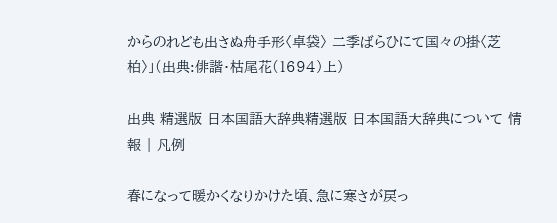からのれども出さぬ舟手形〈卓袋〉 二季ばらひにて国々の掛〈芝柏〉」(出典:俳諧・枯尾花(1694)上)

出典 精選版 日本国語大辞典精選版 日本国語大辞典について 情報 | 凡例

春になって暖かくなりかけた頃、急に寒さが戻っ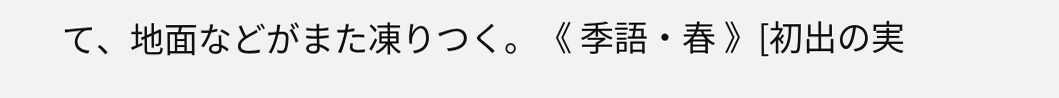て、地面などがまた凍りつく。《 季語・春 》[初出の実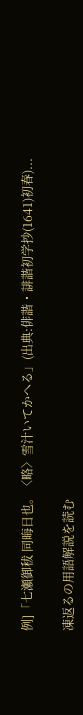例]「七瀬御秡 同晦日也。〈略〉雪汁いてかへる」(出典:俳諧・誹諧初学抄(1641)初春)...

凍返るの用語解説を読む